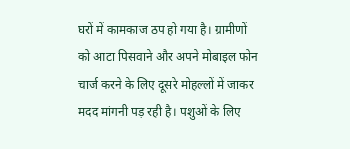घरों में कामकाज ठप हो गया है। ग्रामीणों को आटा पिसवाने और अपने मोबाइल फोन चार्ज करने के लिए दूसरे मोहल्लों में जाकर मदद मांगनी पड़ रही है। पशुओं के लिए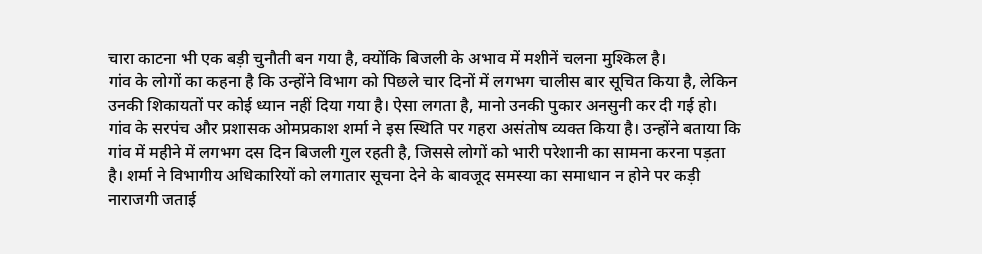चारा काटना भी एक बड़ी चुनौती बन गया है, क्योंकि बिजली के अभाव में मशीनें चलना मुश्किल है।
गांव के लोगों का कहना है कि उन्होंने विभाग को पिछले चार दिनों में लगभग चालीस बार सूचित किया है, लेकिन उनकी शिकायतों पर कोई ध्यान नहीं दिया गया है। ऐसा लगता है, मानो उनकी पुकार अनसुनी कर दी गई हो।
गांव के सरपंच और प्रशासक ओमप्रकाश शर्मा ने इस स्थिति पर गहरा असंतोष व्यक्त किया है। उन्होंने बताया कि गांव में महीने में लगभग दस दिन बिजली गुल रहती है, जिससे लोगों को भारी परेशानी का सामना करना पड़ता है। शर्मा ने विभागीय अधिकारियों को लगातार सूचना देने के बावजूद समस्या का समाधान न होने पर कड़ी नाराजगी जताई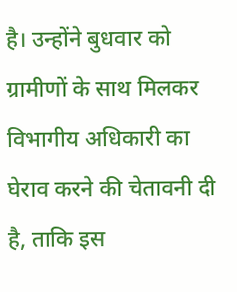है। उन्होंने बुधवार को ग्रामीणों के साथ मिलकर विभागीय अधिकारी का घेराव करने की चेतावनी दी है, ताकि इस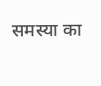समस्या का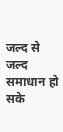जल्द से जल्द समाधान हो सके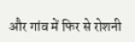और गांव में फिर से रोशनी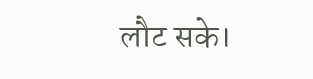लौट सके।